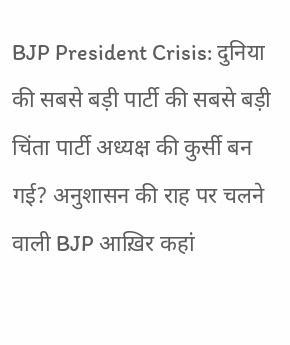BJP President Crisis: दुनिया की सबसे बड़ी पार्टी की सबसे बड़ी चिंता पार्टी अध्यक्ष की कुर्सी बन गई? अनुशासन की राह पर चलने वाली BJP आख़िर कहां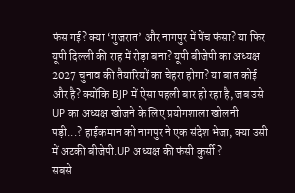फंस गई? क्या ‘गुजरात’ और नागपुर में पेंच फंसा? या फिर यूपी दिल्ली की राह में रोड़ा बना? यूपी बीजेपी का अध्यक्ष 2027 चुनाव की तैयारियों का चेहरा होगा? या बात कोई और है? क्योंकि BJP में ऐसा पहली बार हो रहा है, जब उसे UP का अध्यक्ष खोजने के लिए प्रयोगशाला खोलनी पड़ी...? हाईकमान को नागपुर ने एक संदेश भेजा, क्या उसी में अटकी बीजेपी.UP अध्यक्ष की फंसी कुर्सी?
सबसे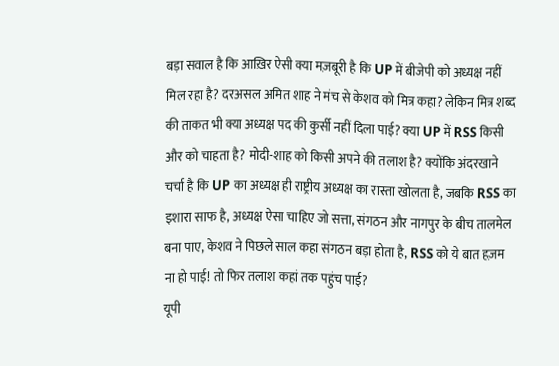बड़ा सवाल है कि आख़िर ऐसी क्या मज़बूरी है कि UP में बीजेपी को अध्यक्ष नहीं मिल रहा है? दरअसल अमित शाह ने मंच से केशव को मित्र कहा? लेकिन मित्र शब्द की ताकत भी क्या अध्यक्ष पद की कुर्सी नहीं दिला पाई? क्या UP में RSS किसी और को चाहता है? मोदी-शाह को किसी अपने की तलाश है? क्योंकि अंदरखाने चर्चा है कि UP का अध्यक्ष ही राष्ट्रीय अध्यक्ष का रास्ता खोलता है, जबकि RSS का इशारा साफ है, अध्यक्ष ऐसा चाहिए जो सत्ता, संगठन और नागपुर के बीच तालमेल बना पाए, केशव ने पिछले साल कहा संगठन बड़ा होता है, RSS को ये बात हज़म ना हो पाई! तो फिर तलाश कहां तक पहुंच पाई?
यूपी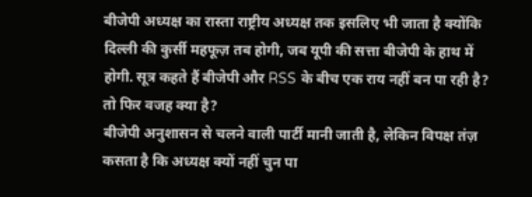बीजेपी अध्यक्ष का रास्ता राष्ट्रीय अध्यक्ष तक इसलिए भी जाता है क्योंकि दिल्ली की कुर्सी महफूज़ तब होगी, जब यूपी की सत्ता बीजेपी के हाथ में होगी. सूत्र कहते हैं बीजेपी और RSS के बीच एक राय नहीं बन पा रही है? तो फिर वजह क्या है?
बीजेपी अनुशासन से चलने वाली पार्टी मानी जाती है, लेकिन विपक्ष तंज़ कसता है कि अध्यक्ष क्यों नहीं चुन पा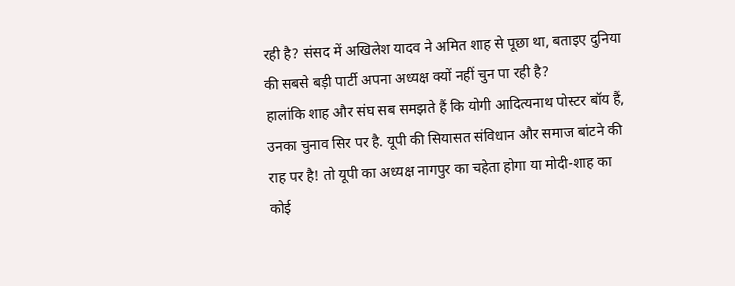रही है? संसद में अखिलेश यादव ने अमित शाह से पूछा था, बताइए दुनिया की सबसे बड़ी पार्टी अपना अध्यक्ष क्यों नहीं चुन पा रही है?
हालांकि शाह और संघ सब समझते हैं कि योगी आदित्यनाथ पोस्टर बॉय हैं, उनका चुनाव सिर पर है. यूपी की सियासत संविधान और समाज बांटने की राह पर है! तो यूपी का अध्यक्ष नागपुर का चहेता होगा या मोदी-शाह का कोई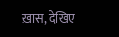ख़ास, देखिए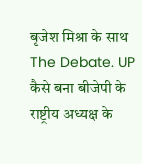बृजेश मिश्रा के साथ The Debate. UP कैसे बना बीजेपी के राष्ट्रीय अध्यक्ष के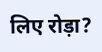लिए रोड़ा?